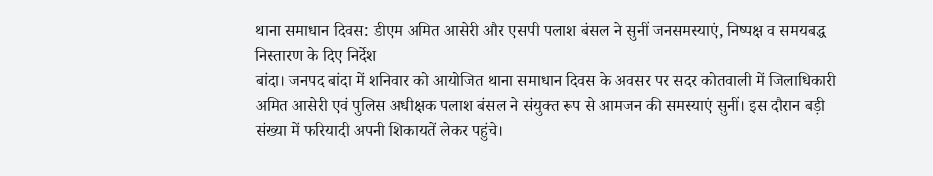थाना समाधान दिवस: डीएम अमित आसेरी और एसपी पलाश बंसल ने सुनीं जनसमस्याएं, निष्पक्ष व समयबद्ध निस्तारण के दिए निर्देश
बांदा। जनपद बांदा में शनिवार को आयोजित थाना समाधान दिवस के अवसर पर सदर कोतवाली में जिलाधिकारी अमित आसेरी एवं पुलिस अधीक्षक पलाश बंसल ने संयुक्त रूप से आमजन की समस्याएं सुनीं। इस दौरान बड़ी संख्या में फरियादी अपनी शिकायतें लेकर पहुंचे।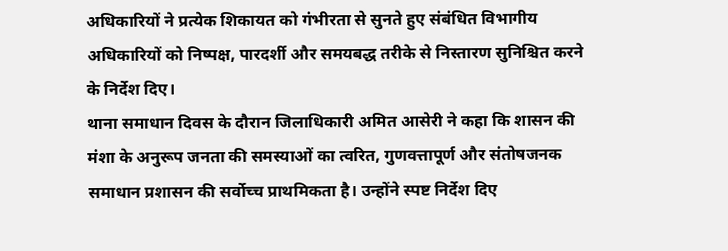अधिकारियों ने प्रत्येक शिकायत को गंभीरता से सुनते हुए संबंधित विभागीय अधिकारियों को निष्पक्ष, पारदर्शी और समयबद्ध तरीके से निस्तारण सुनिश्चित करने के निर्देश दिए।
थाना समाधान दिवस के दौरान जिलाधिकारी अमित आसेरी ने कहा कि शासन की मंशा के अनुरूप जनता की समस्याओं का त्वरित, गुणवत्तापूर्ण और संतोषजनक समाधान प्रशासन की सर्वोच्च प्राथमिकता है। उन्होंने स्पष्ट निर्देश दिए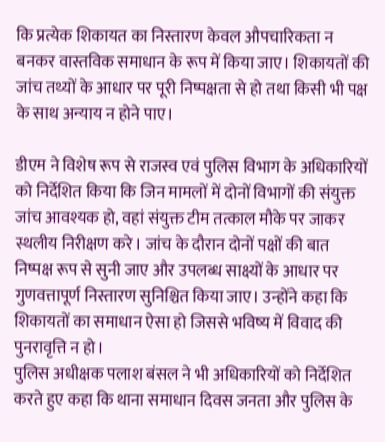कि प्रत्येक शिकायत का निस्तारण केवल औपचारिकता न बनकर वास्तविक समाधान के रूप में किया जाए। शिकायतों की जांच तथ्यों के आधार पर पूरी निष्पक्षता से हो तथा किसी भी पक्ष के साथ अन्याय न होने पाए।

डीएम ने विशेष रूप से राजस्व एवं पुलिस विभाग के अधिकारियों को निर्देशित किया कि जिन मामलों में दोनों विभागों की संयुक्त जांच आवश्यक हो, वहां संयुक्त टीम तत्काल मौके पर जाकर स्थलीय निरीक्षण करे। जांच के दौरान दोनों पक्षों की बात निष्पक्ष रूप से सुनी जाए और उपलब्ध साक्ष्यों के आधार पर गुणवत्तापूर्ण निस्तारण सुनिश्चित किया जाए। उन्होंने कहा कि शिकायतों का समाधान ऐसा हो जिससे भविष्य में विवाद की पुनरावृत्ति न हो।
पुलिस अधीक्षक पलाश बंसल ने भी अधिकारियों को निर्देशित करते हुए कहा कि थाना समाधान दिवस जनता और पुलिस के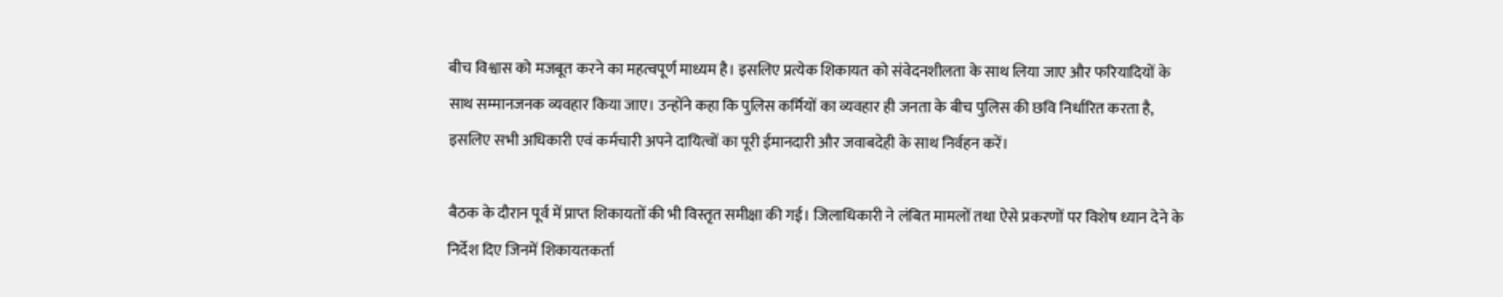बीच विश्वास को मजबूत करने का महत्वपूर्ण माध्यम है। इसलिए प्रत्येक शिकायत को संवेदनशीलता के साथ लिया जाए और फरियादियों के साथ सम्मानजनक व्यवहार किया जाए। उन्होंने कहा कि पुलिस कर्मियों का व्यवहार ही जनता के बीच पुलिस की छवि निर्धारित करता है, इसलिए सभी अधिकारी एवं कर्मचारी अपने दायित्वों का पूरी ईमानदारी और जवाबदेही के साथ निर्वहन करें।

बैठक के दौरान पूर्व में प्राप्त शिकायतों की भी विस्तृत समीक्षा की गई। जिलाधिकारी ने लंबित मामलों तथा ऐसे प्रकरणों पर विशेष ध्यान देने के निर्देश दिए जिनमें शिकायतकर्ता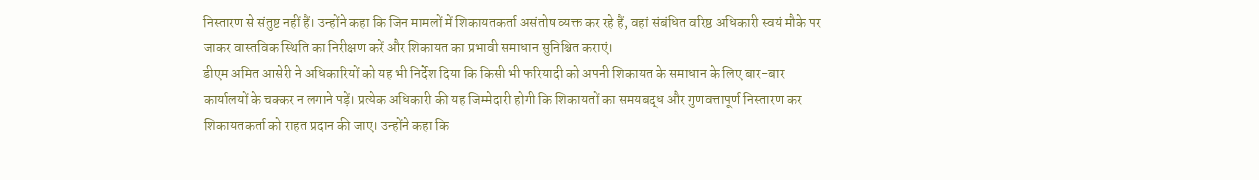निस्तारण से संतुष्ट नहीं हैं। उन्होंने कहा कि जिन मामलों में शिकायतकर्ता असंतोष व्यक्त कर रहे हैं, वहां संबंधित वरिष्ठ अधिकारी स्वयं मौके पर जाकर वास्तविक स्थिति का निरीक्षण करें और शिकायत का प्रभावी समाधान सुनिश्चित कराएं।
डीएम अमित आसेरी ने अधिकारियों को यह भी निर्देश दिया कि किसी भी फरियादी को अपनी शिकायत के समाधान के लिए बार-बार कार्यालयों के चक्कर न लगाने पड़ें। प्रत्येक अधिकारी की यह जिम्मेदारी होगी कि शिकायतों का समयबद्ध और गुणवत्तापूर्ण निस्तारण कर शिकायतकर्ता को राहत प्रदान की जाए। उन्होंने कहा कि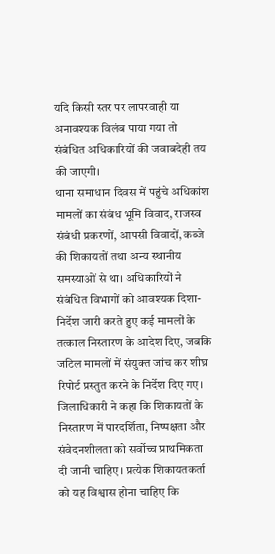यदि किसी स्तर पर लापरवाही या अनावश्यक विलंब पाया गया तो संबंधित अधिकारियों की जवाबदेही तय की जाएगी।
थाना समाधान दिवस में पहुंचे अधिकांश मामलों का संबंध भूमि विवाद, राजस्व संबंधी प्रकरणों, आपसी विवादों, कब्जे की शिकायतों तथा अन्य स्थानीय समस्याओं से था। अधिकारियों ने संबंधित विभागों को आवश्यक दिशा-निर्देश जारी करते हुए कई मामलों के तत्काल निस्तारण के आदेश दिए, जबकि जटिल मामलों में संयुक्त जांच कर शीघ्र रिपोर्ट प्रस्तुत करने के निर्देश दिए गए।
जिलाधिकारी ने कहा कि शिकायतों के निस्तारण में पारदर्शिता, निष्पक्षता और संवेदनशीलता को सर्वोच्च प्राथमिकता दी जानी चाहिए। प्रत्येक शिकायतकर्ता को यह विश्वास होना चाहिए कि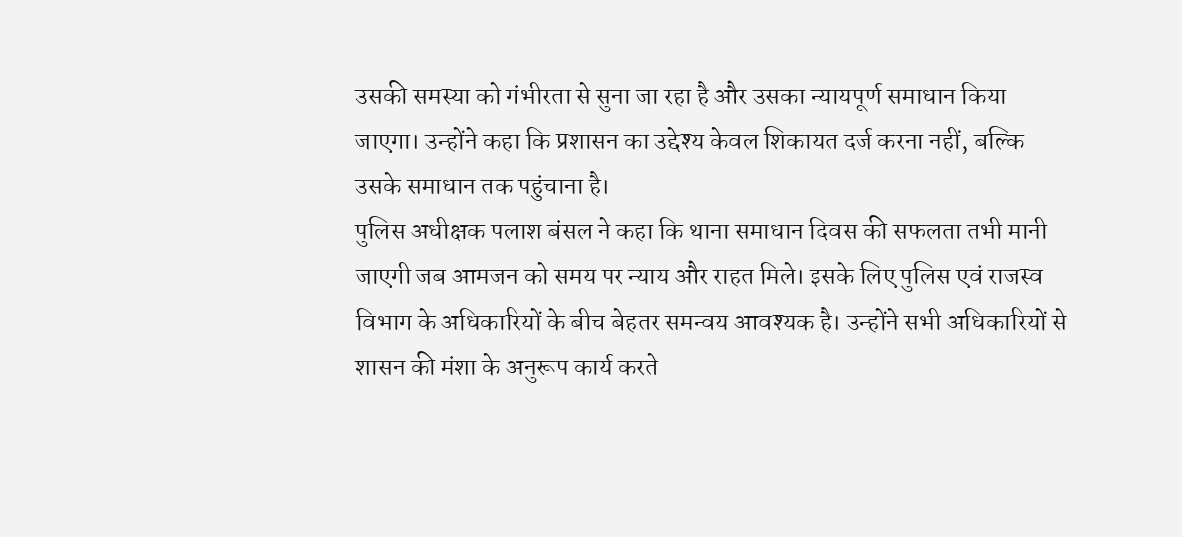उसकी समस्या को गंभीरता से सुना जा रहा है और उसका न्यायपूर्ण समाधान किया जाएगा। उन्होंने कहा कि प्रशासन का उद्देश्य केवल शिकायत दर्ज करना नहीं, बल्कि उसके समाधान तक पहुंचाना है।
पुलिस अधीक्षक पलाश बंसल ने कहा कि थाना समाधान दिवस की सफलता तभी मानी जाएगी जब आमजन को समय पर न्याय और राहत मिले। इसके लिए पुलिस एवं राजस्व विभाग के अधिकारियों के बीच बेहतर समन्वय आवश्यक है। उन्होंने सभी अधिकारियों से शासन की मंशा के अनुरूप कार्य करते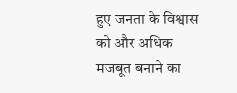हुए जनता के विश्वास को और अधिक मजबूत बनाने का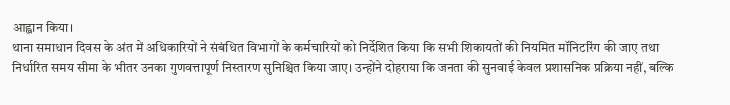आह्वान किया।
थाना समाधान दिवस के अंत में अधिकारियों ने संबंधित विभागों के कर्मचारियों को निर्देशित किया कि सभी शिकायतों की नियमित मॉनिटरिंग की जाए तथा निर्धारित समय सीमा के भीतर उनका गुणवत्तापूर्ण निस्तारण सुनिश्चित किया जाए। उन्होंने दोहराया कि जनता की सुनवाई केवल प्रशासनिक प्रक्रिया नहीं, बल्कि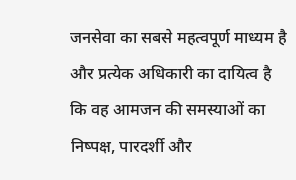जनसेवा का सबसे महत्वपूर्ण माध्यम है और प्रत्येक अधिकारी का दायित्व है कि वह आमजन की समस्याओं का निष्पक्ष, पारदर्शी और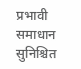प्रभावी समाधान सुनिश्चित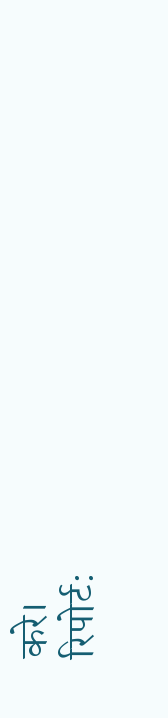करे।
रिपोर्ट: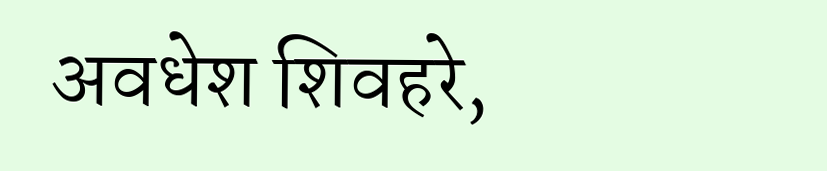अवधेश शिवहरे,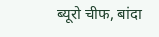ब्यूरो चीफ, बांदा